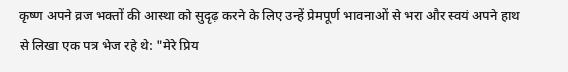कृष्ण अपने व्रज भक्तों की आस्था को सुदृढ़ करने के लिए उन्हें प्रेमपूर्ण भावनाओं से भरा और स्वयं अपने हाथ से लिखा एक पत्र भेज रहे थे: "मेरे प्रिय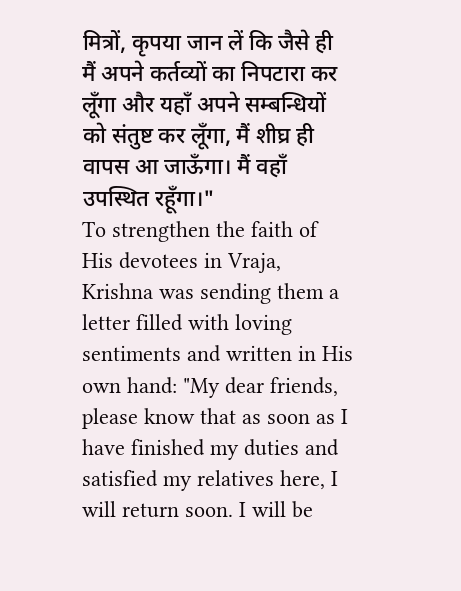मित्रों, कृपया जान लें कि जैसे ही मैं अपने कर्तव्यों का निपटारा कर लूँगा और यहाँ अपने सम्बन्धियों को संतुष्ट कर लूँगा, मैं शीघ्र ही वापस आ जाऊँगा। मैं वहाँ उपस्थित रहूँगा।"
To strengthen the faith of His devotees in Vraja, Krishna was sending them a letter filled with loving sentiments and written in His own hand: "My dear friends, please know that as soon as I have finished my duties and satisfied my relatives here, I will return soon. I will be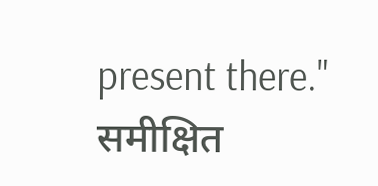present there."
समीक्षित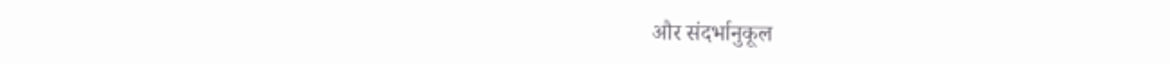और संदर्भानुकूल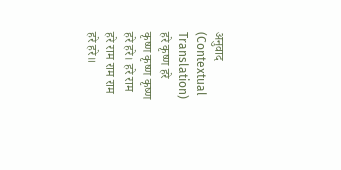अनुवाद (Contextual Translation)
हरे कृष्ण हरे कृष्ण कृष्ण कृष्ण हरे हरे। हरे राम हरे राम राम राम हरे हरे॥